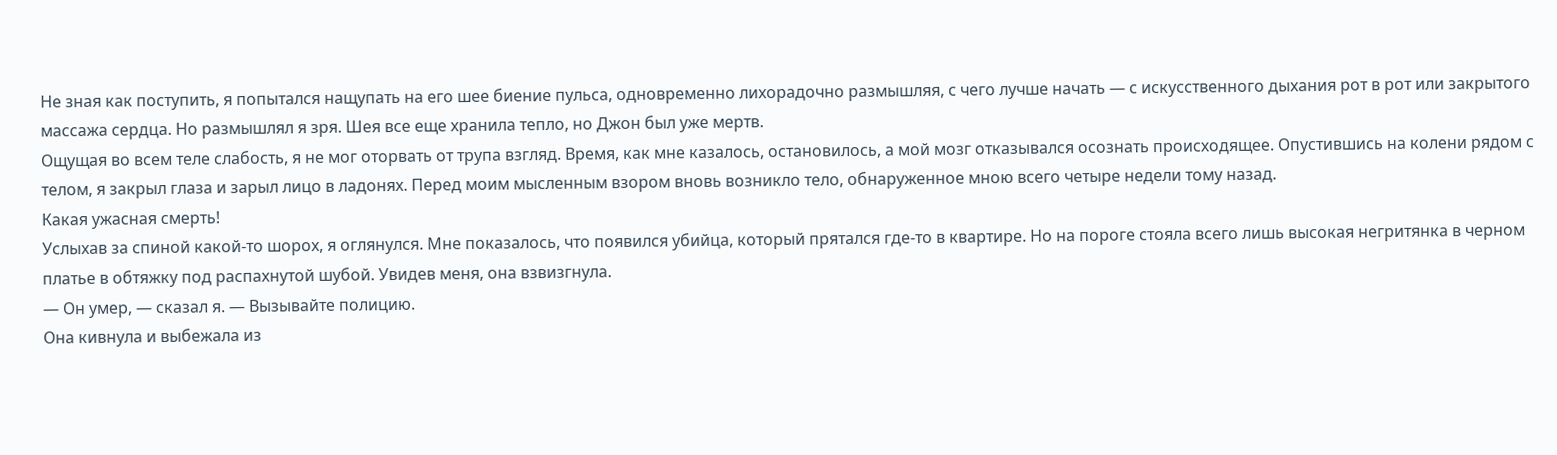Не зная как поступить, я попытался нащупать на его шее биение пульса, одновременно лихорадочно размышляя, с чего лучше начать — с искусственного дыхания рот в рот или закрытого массажа сердца. Но размышлял я зря. Шея все еще хранила тепло, но Джон был уже мертв.
Ощущая во всем теле слабость, я не мог оторвать от трупа взгляд. Время, как мне казалось, остановилось, а мой мозг отказывался осознать происходящее. Опустившись на колени рядом с телом, я закрыл глаза и зарыл лицо в ладонях. Перед моим мысленным взором вновь возникло тело, обнаруженное мною всего четыре недели тому назад.
Какая ужасная смерть!
Услыхав за спиной какой-то шорох, я оглянулся. Мне показалось, что появился убийца, который прятался где-то в квартире. Но на пороге стояла всего лишь высокая негритянка в черном платье в обтяжку под распахнутой шубой. Увидев меня, она взвизгнула.
— Он умер, — сказал я. — Вызывайте полицию.
Она кивнула и выбежала из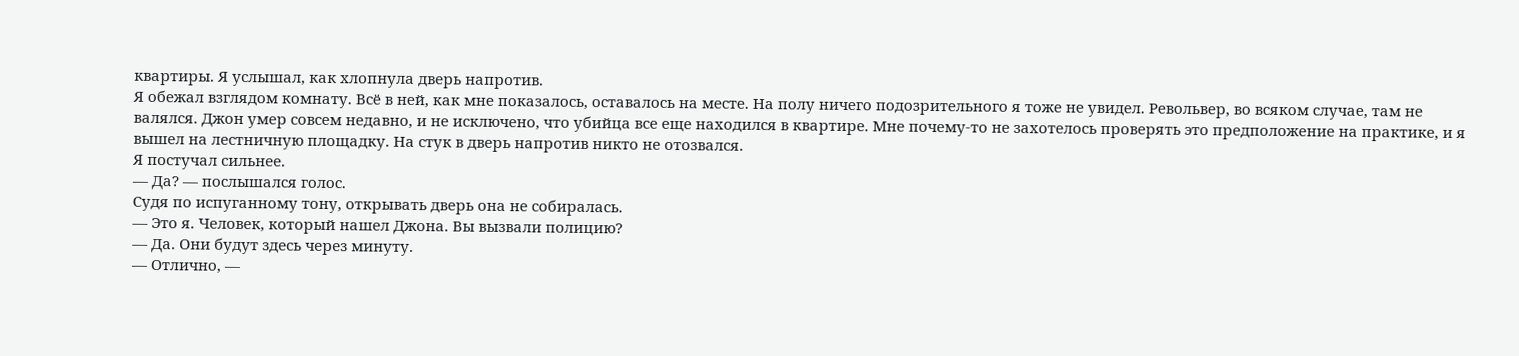квартиры. Я услышал, как хлопнула дверь напротив.
Я обежал взглядом комнату. Всё в ней, как мне показалось, оставалось на месте. На полу ничего подозрительного я тоже не увидел. Револьвер, во всяком случае, там не валялся. Джон умер совсем недавно, и не исключено, что убийца все еще находился в квартире. Мне почему-то не захотелось проверять это предположение на практике, и я вышел на лестничную площадку. На стук в дверь напротив никто не отозвался.
Я постучал сильнее.
— Да? — послышался голос.
Судя по испуганному тону, открывать дверь она не собиралась.
— Это я. Человек, который нашел Джона. Вы вызвали полицию?
— Да. Они будут здесь через минуту.
— Отлично, —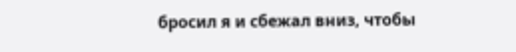бросил я и сбежал вниз, чтобы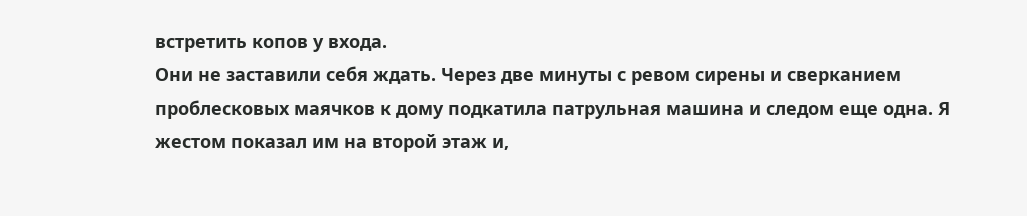встретить копов у входа.
Они не заставили себя ждать. Через две минуты с ревом сирены и сверканием проблесковых маячков к дому подкатила патрульная машина и следом еще одна. Я жестом показал им на второй этаж и,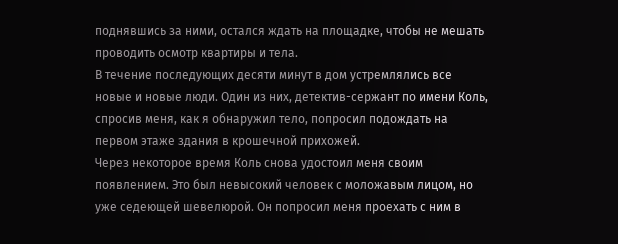поднявшись за ними, остался ждать на площадке, чтобы не мешать проводить осмотр квартиры и тела.
В течение последующих десяти минут в дом устремлялись все новые и новые люди. Один из них, детектив-сержант по имени Коль, спросив меня, как я обнаружил тело, попросил подождать на первом этаже здания в крошечной прихожей.
Через некоторое время Коль снова удостоил меня своим появлением. Это был невысокий человек с моложавым лицом, но уже седеющей шевелюрой. Он попросил меня проехать с ним в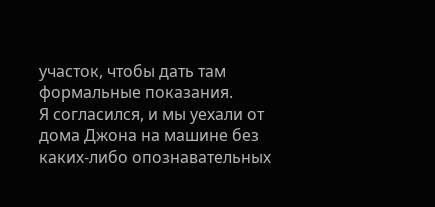участок, чтобы дать там формальные показания.
Я согласился, и мы уехали от дома Джона на машине без каких-либо опознавательных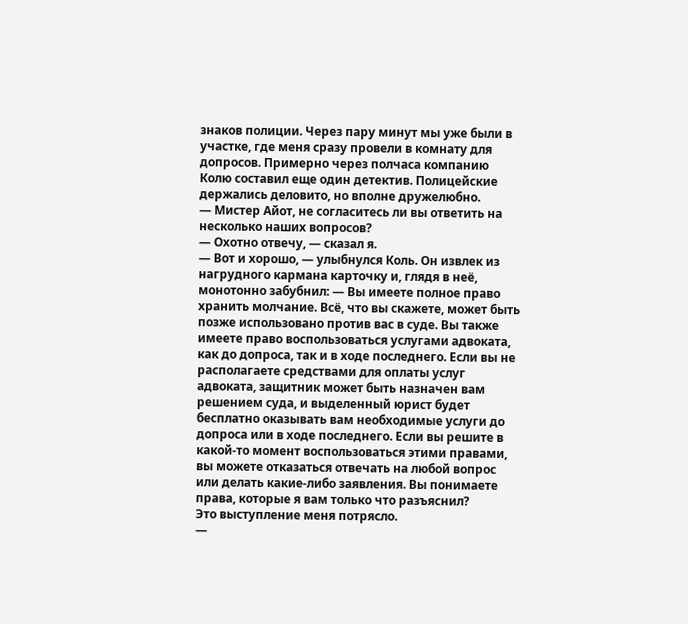знаков полиции. Через пару минут мы уже были в участке, где меня сразу провели в комнату для допросов. Примерно через полчаса компанию Колю составил еще один детектив. Полицейские держались деловито, но вполне дружелюбно.
— Мистер Айот, не согласитесь ли вы ответить на несколько наших вопросов?
— Охотно отвечу, — сказал я.
— Вот и хорошо, — улыбнулся Коль. Он извлек из нагрудного кармана карточку и, глядя в неё, монотонно забубнил: — Вы имеете полное право хранить молчание. Всё, что вы скажете, может быть позже использовано против вас в суде. Вы также имеете право воспользоваться услугами адвоката, как до допроса, так и в ходе последнего. Если вы не располагаете средствами для оплаты услуг адвоката, защитник может быть назначен вам решением суда, и выделенный юрист будет бесплатно оказывать вам необходимые услуги до допроса или в ходе последнего. Если вы решите в какой-то момент воспользоваться этими правами, вы можете отказаться отвечать на любой вопрос или делать какие-либо заявления. Вы понимаете права, которые я вам только что разъяснил?
Это выступление меня потрясло.
—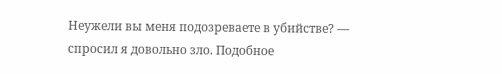Неужели вы меня подозреваете в убийстве? — спросил я довольно зло. Подобное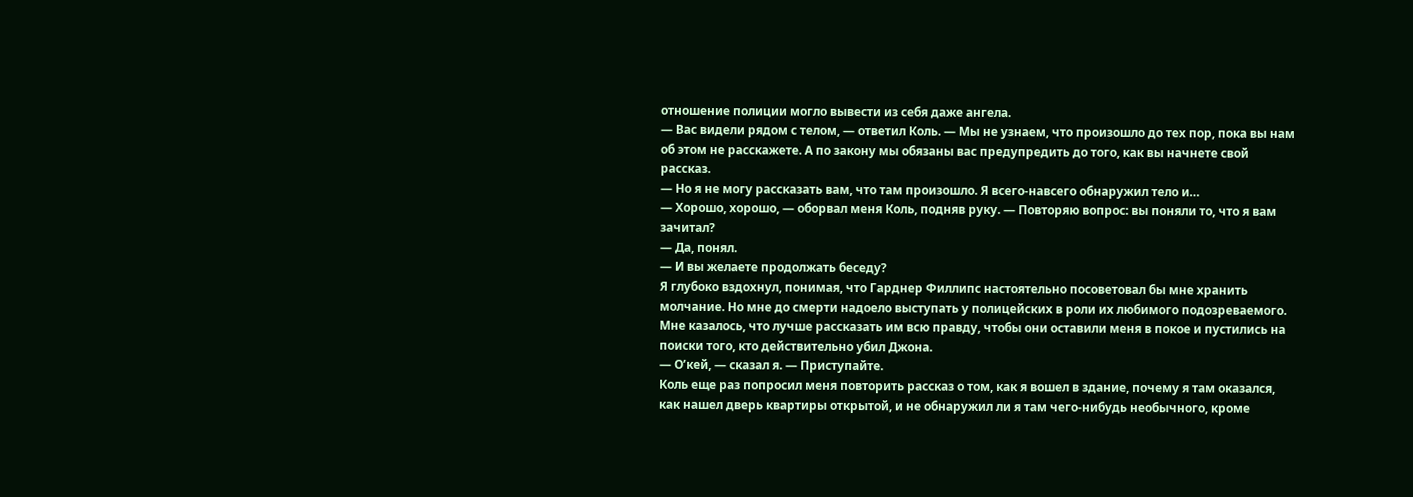отношение полиции могло вывести из себя даже ангела.
— Вас видели рядом с телом, — ответил Коль. — Мы не узнаем, что произошло до тех пор, пока вы нам об этом не расскажете. А по закону мы обязаны вас предупредить до того, как вы начнете свой рассказ.
— Но я не могу рассказать вам, что там произошло. Я всего-навсего обнаружил тело и…
— Хорошо, хорошо, — оборвал меня Коль, подняв руку. — Повторяю вопрос: вы поняли то, что я вам зачитал?
— Да, понял.
— И вы желаете продолжать беседу?
Я глубоко вздохнул, понимая, что Гарднер Филлипс настоятельно посоветовал бы мне хранить молчание. Но мне до смерти надоело выступать у полицейских в роли их любимого подозреваемого. Мне казалось, что лучше рассказать им всю правду, чтобы они оставили меня в покое и пустились на поиски того, кто действительно убил Джона.
— О’кей, — сказал я. — Приступайте.
Коль еще раз попросил меня повторить рассказ о том, как я вошел в здание, почему я там оказался, как нашел дверь квартиры открытой, и не обнаружил ли я там чего-нибудь необычного, кроме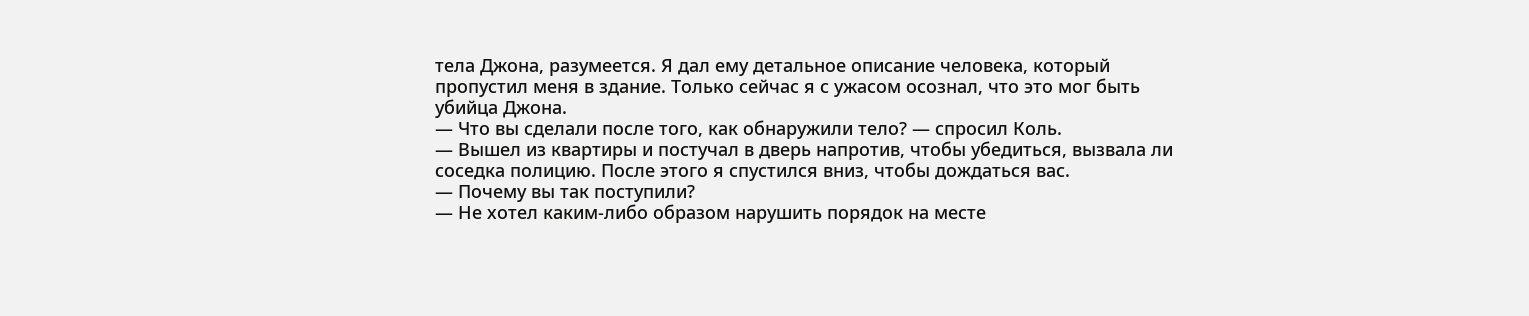тела Джона, разумеется. Я дал ему детальное описание человека, который пропустил меня в здание. Только сейчас я с ужасом осознал, что это мог быть убийца Джона.
— Что вы сделали после того, как обнаружили тело? — спросил Коль.
— Вышел из квартиры и постучал в дверь напротив, чтобы убедиться, вызвала ли соседка полицию. После этого я спустился вниз, чтобы дождаться вас.
— Почему вы так поступили?
— Не хотел каким-либо образом нарушить порядок на месте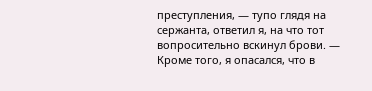преступления, — тупо глядя на сержанта, ответил я, на что тот вопросительно вскинул брови. — Кроме того, я опасался, что в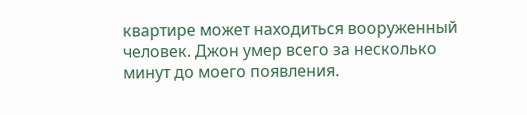квартире может находиться вооруженный человек. Джон умер всего за несколько минут до моего появления.